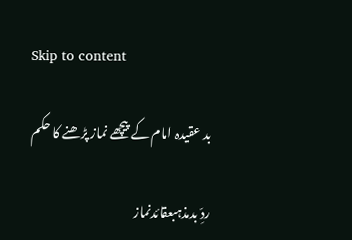Skip to content

بد عقیدہ امام کے پیچھے نماز پڑھنے کا حکم

ردِّ بدمذہبعقائدنماز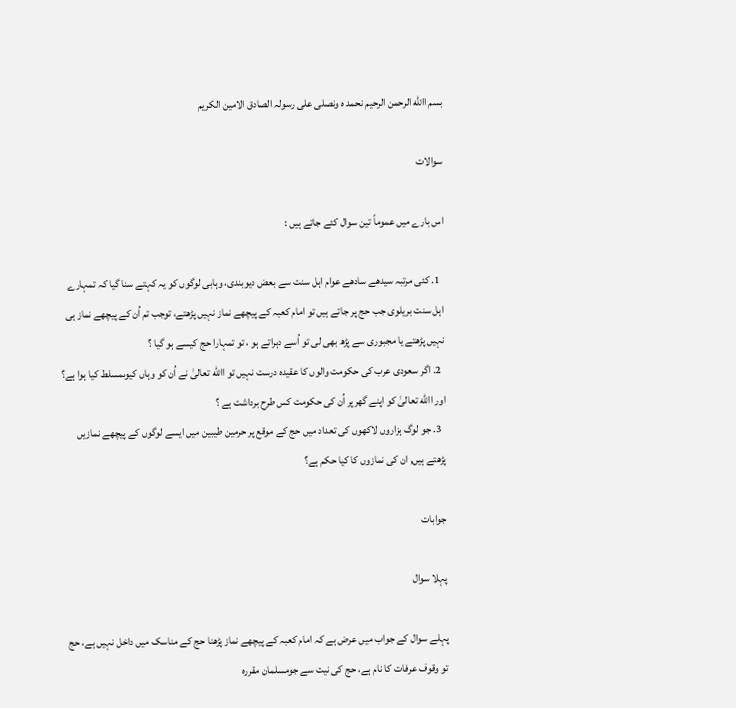بسم االله الرحمن الرحیم نحمد ہ ونصلی علی رسولہ الصادق الامین الکریم

سوالات

اس بارے میں عموماً تین سوال کئے جاتے ہیں :

  1. کئی مرتبہ سیدھے سادھے عوام اہل سنت سے بعض دیوبندی، وہابی لوگوں کو یہ کہتے سنا گیا کہ تمہارے اہل سنت بریلوی جب حج پر جاتے ہیں تو امام کعبہ کے پیچھے نماز نہیں پڑھتے، توجب تم اُن کے پیچھے نماز ہی نہیں پڑھتے یا مجبوری سے پڑھ بھی لی تو اُسے دہراتے ہو ، تو تمہارا حج کیسے ہو گیا ؟
  2. اگر سعودی عرب کی حکومت والوں کا عقیدہ درست نہیں تو االله تعالیٰ نے اُن کو وہاں کیوںمسلط کیا ہوا ہے؟ اور االله تعالیٰ کو اپنے گھرپر اُن کی حکومت کس طرح برداشت ہے ؟
  3. جو لوگ ہزاروں لاکھوں کی تعداد میں حج کے موقع پر حرمین طیبین میں ایسے لوگوں کے پیچھے نمازیں پڑھتے ہیں, ان کی نمازوں کا کیا حکم ہے؟

جوابات

پہلا سوال

پہلے سوال کے جواب میں عرض ہے کہ امام کعبہ کے پیچھے نماز پڑھنا حج کے مناسک میں داخل نہیں ہے، حج تو وقوف عرفات کا نام ہے، حج کی نیت سے جومسلمان مقررہ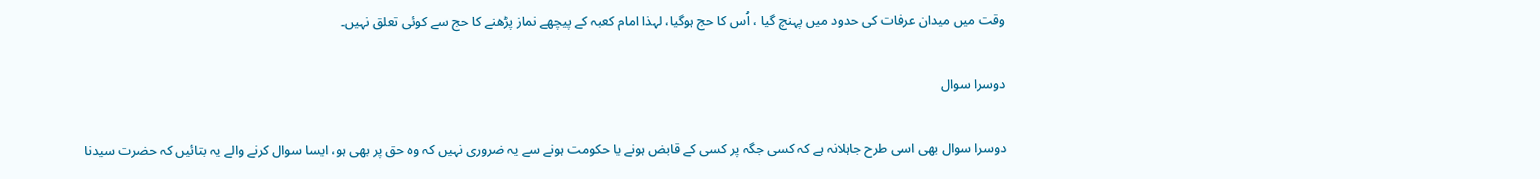وقت میں میدان عرفات کی حدود میں پہنچ گیا ، اُس کا حج ہوگیا، لہذا امام کعبہ کے پیچھے نماز پڑھنے کا حج سے کوئی تعلق نہیں۔

دوسرا سوال

دوسرا سوال بھی اسی طرح جاہلانہ ہے کہ کسی جگہ پر کسی کے قابض ہونے یا حکومت ہونے سے یہ ضروری نہیں کہ وہ حق پر بھی ہو، ایسا سوال کرنے والے یہ بتائیں کہ حضرت سیدنا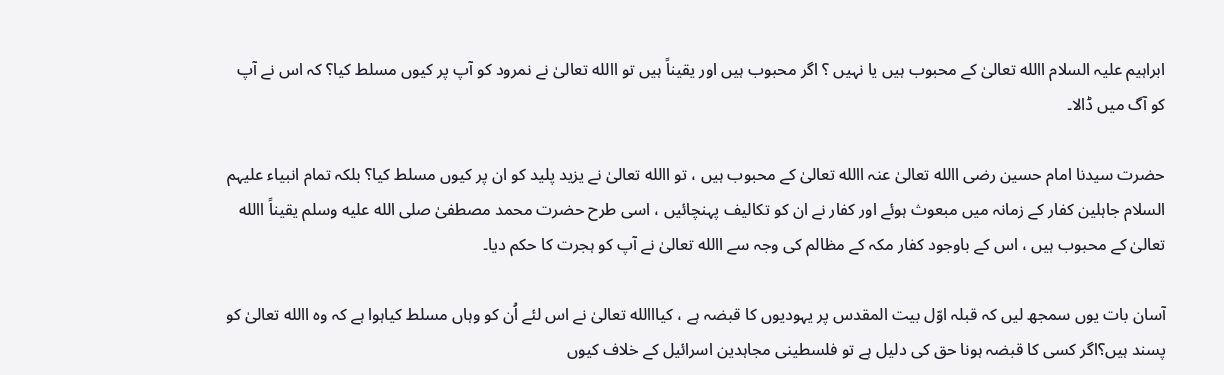ابراہیم علیہ السلام االله تعالیٰ کے محبوب ہیں یا نہیں ؟ اگر محبوب ہیں اور یقیناً ہیں تو االله تعالیٰ نے نمرود کو آپ پر کیوں مسلط کیا؟ کہ اس نے آپ کو آگ میں ڈالا۔

حضرت سیدنا امام حسین رضی االله تعالیٰ عنہ االله تعالیٰ کے محبوب ہیں ، تو االله تعالیٰ نے یزید پلید کو ان پر کیوں مسلط کیا؟ بلکہ تمام انبیاء علیہم السلام جاہلین کفار کے زمانہ میں مبعوث ہوئے اور کفار نے ان کو تکالیف پہنچائیں ، اسی طرح حضرت محمد مصطفیٰ صلى الله عليه وسلم یقیناً االله تعالیٰ کے محبوب ہیں ، اس کے باوجود کفار مکہ کے مظالم کی وجہ سے االله تعالیٰ نے آپ کو ہجرت کا حکم دیا۔

آسان بات یوں سمجھ لیں کہ قبلہ اوّل بیت المقدس پر یہودیوں کا قبضہ ہے ، کیااالله تعالیٰ نے اس لئے اُن کو وہاں مسلط کیاہوا ہے کہ وہ االله تعالیٰ کو پسند ہیں؟اگر کسی کا قبضہ ہونا حق کی دلیل ہے تو فلسطینی مجاہدین اسرائیل کے خلاف کیوں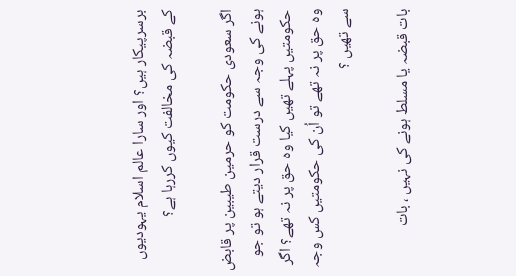برسرپیکار ہیں؟ اور سارا عالم اسلام یہودیوں کے قبضہ کی مخالفت کیوں کررہا ہے؟

اگر سعودی حکومت کو حرمین طیبین پر قابض ہونے کی وجہ سے درست قرار دیتے ہو تو جو حکومتیں پہلے تھیں کیا وہ حق پر نہ تھے؟ اگر وہ حق پر نہ تھے تو اُن کی حکومتیں کس وجہ سے تھیں ؟

بات قبضہ یا مسلط ہونے کی نہیں ، بات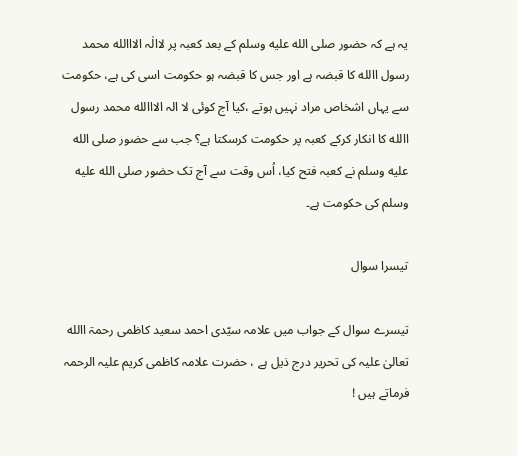یہ ہے کہ حضور صلى الله عليه وسلم کے بعد کعبہ پر لاالٰہ الااالله محمد رسول االله کا قبضہ ہے اور جس کا قبضہ ہو حکومت اسی کی ہے، حکومت سے یہاں اشخاص مراد نہیں ہوتے ،کیا آج کوئی لا الہ الااالله محمد رسول االله کا انکار کرکے کعبہ پر حکومت کرسکتا ہے؟ جب سے حضور صلى الله عليه وسلم نے کعبہ فتح کیا، اُس وقت سے آج تک حضور صلى الله عليه وسلم کی حکومت ہے۔

تیسرا سوال

تیسرے سوال کے جواب میں علامہ سیّدی احمد سعید کاظمی رحمۃ االله تعالیٰ علیہ کی تحریر درج ذیل ہے ، حضرت علامہ کاظمی کریم علیہ الرحمہ فرماتے ہیں !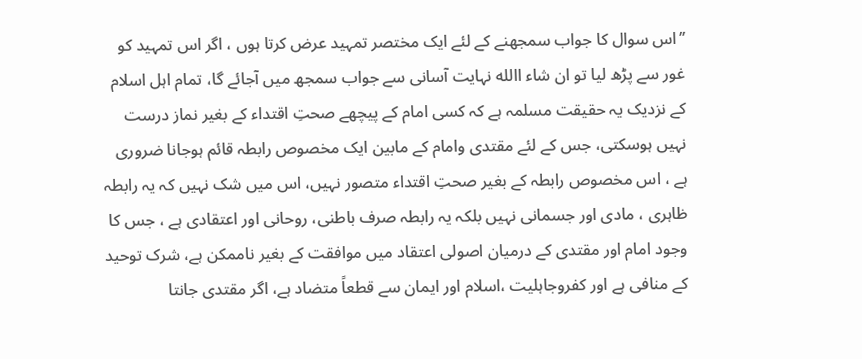’’اس سوال کا جواب سمجھنے کے لئے ایک مختصر تمہید عرض کرتا ہوں ، اگر اس تمہید کو غور سے پڑھ لیا تو ان شاء االله نہایت آسانی سے جواب سمجھ میں آجائے گا، تمام اہل اسلام کے نزدیک یہ حقیقت مسلمہ ہے کہ کسی امام کے پیچھے صحتِ اقتداء کے بغیر نماز درست نہیں ہوسکتی، جس کے لئے مقتدی وامام کے مابین ایک مخصوص رابطہ قائم ہوجانا ضروری ہے ، اس مخصوص رابطہ کے بغیر صحتِ اقتداء متصور نہیں، اس میں شک نہیں کہ یہ رابطہ ظاہری ، مادی اور جسمانی نہیں بلکہ یہ رابطہ صرف باطنی، روحانی اور اعتقادی ہے ، جس کا وجود امام اور مقتدی کے درمیان اصولی اعتقاد میں موافقت کے بغیر ناممکن ہے، شرک توحید کے منافی ہے اور کفروجاہلیت ،اسلام اور ایمان سے قطعاً متضاد ہے، اگر مقتدی جانتا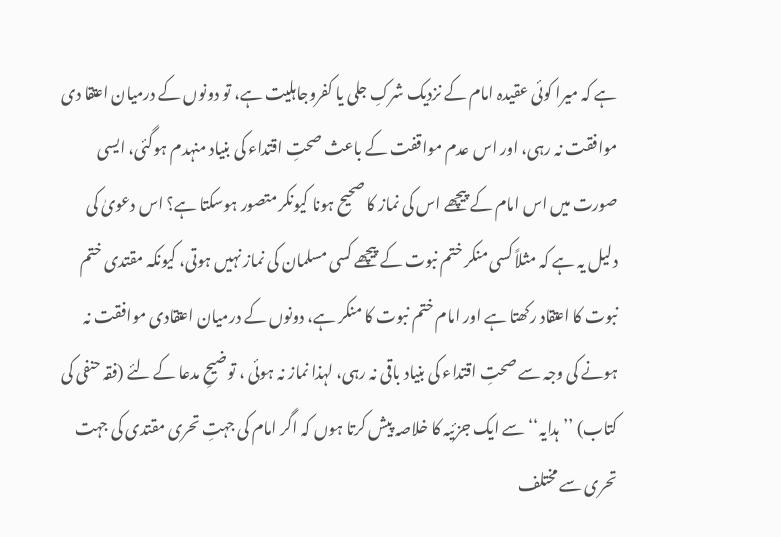ہے کہ میرا کوئی عقیدہ امام کے نزدیک شرکِ جلی یا کفروجاہلیت ہے، تو دونوں کے درمیان اعتقا دی موافقت نہ رہی، اور اس عدم مواقفت کے باعث صحتِ اقتداء کی بنیاد منہدم ہوگئی، ایسی صورت میں اس امام کے پیچھے اس کی نماز کا صحیح ہونا کیونکر متصور ہوسکتا ہے؟ اس دعویٰ کی دلیل یہ ہے کہ مثلاً کسی منکر ختم نبوت کے پیچھے کسی مسلمان کی نماز نہیں ہوتی، کیونکہ مقتدی ختم نبوت کا اعتقاد رکھتا ہے اور امام ختم نبوت کا منکر ہے، دونوں کے درمیان اعتقادی موافقت نہ ہونے کی وجہ سے صحتِ اقتداء کی بنیاد باقی نہ رہی، لہذا نماز نہ ہوئی ، توضیحِ مدعا کے لئے (فقہ حنفی کی کتاب) ’’ہدایہ‘‘ سے ایک جزئیہ کا خلاصہ پیش کرتا ہوں کہ اگر امام کی جہتِ تحری مقتدی کی جہت تحری سے مختلف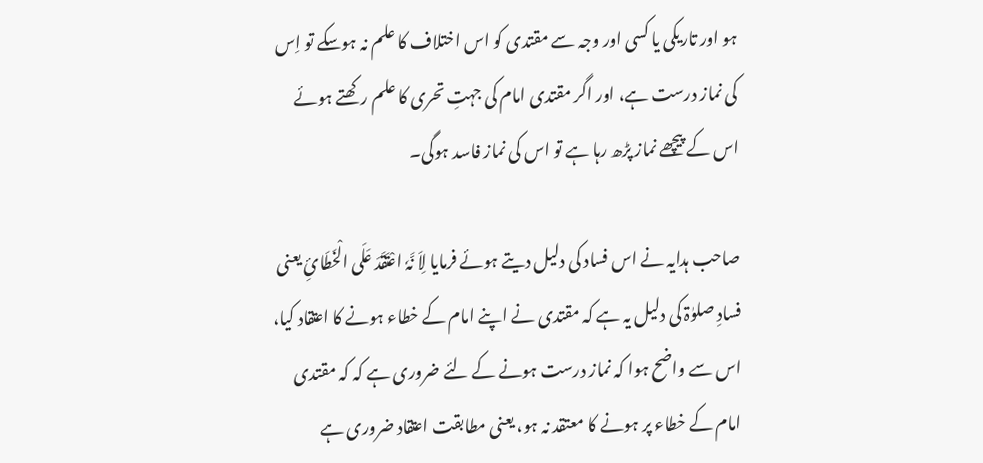ہو اور تاریکی یا کسی اور وجہ سے مقتدی کو اس اختلاف کا علم نہ ہوسکے تو اِس کی نماز درست ہے، اور اگر مقتدی امام کی جہتِ تحری کا علم رکھتے ہوئے اس کے پیچھے نماز پڑھ رہا ہے تو اس کی نماز فاسد ہوگی۔

صاحب ہدایہ نے اس فساد کی دلیل دیتے ہوئے فرمایا لِاَ نَّہٗ اعْتَقَدَ عَلَی الْخَطَائِ یعنی فسادِ صلوٰۃ کی دلیل یہ ہے کہ مقتدی نے اپنے امام کے خطاء ہونے کا اعتقاد کیا، اس سے واضح ہوا کہ نماز درست ہونے کے لئے ضروری ہے کہ کہ مقتدی امام کے خطاء پر ہونے کا معتقد نہ ہو، یعنی مطابقت اعتقاد ضروری ہے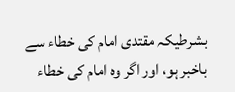بشرطیکہ مقتدی امام کی خطاء سے باخبر ہو، اور اگر وہ امام کی خطاء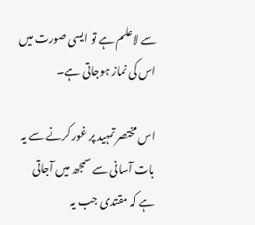سے لاعلم ہے تو ایسی صورت میں اس کی نماز ہوجاتی ہے۔

اس مختصر تمہید پر غور کرنے سے یہ بات آسانی سے سمجھ میں آجاتی ہے کہ مقتدی جب یہ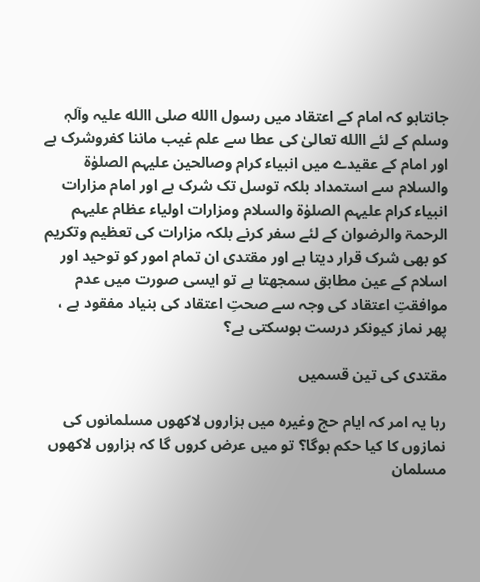جانتاہو کہ امام کے اعتقاد میں رسول االله صلی االله علیہ وآلہٖ وسلم کے لئے االله تعالیٰ کی عطا سے علم غیب ماننا کفروشرک ہے اور امام کے عقیدے میں انبیاء کرام وصالحین علیہم الصلوٰۃ والسلام سے استمداد بلکہ توسل تک شرک ہے اور امام مزارات انبیاء کرام علیہم الصلوٰۃ والسلام ومزارات اولیاء عظام علیہم الرحمۃ والرضوان کے لئے سفر کرنے بلکہ مزارات کی تعظیم وتکریم کو بھی شرک قرار دیتا ہے اور مقتدی ان تمام امور کو توحید اور اسلام کے عین مطابق سمجھتا ہے تو ایسی صورت میں عدم موافقتِ اعتقاد کی وجہ سے صحتِ اعتقاد کی بنیاد مفقود ہے ، پھر نماز کیونکر درست ہوسکتی ہے؟

مقتدی کی تین قسمیں

رہا یہ امر کہ ایام حج وغیرہ میں ہزاروں لاکھوں مسلمانوں کی نمازوں کا کیا حکم ہوگا؟ تو میں عرض کروں گا کہ ہزاروں لاکھوں مسلمان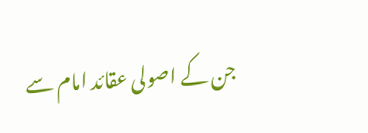جن کے اصولی عقائد امام سے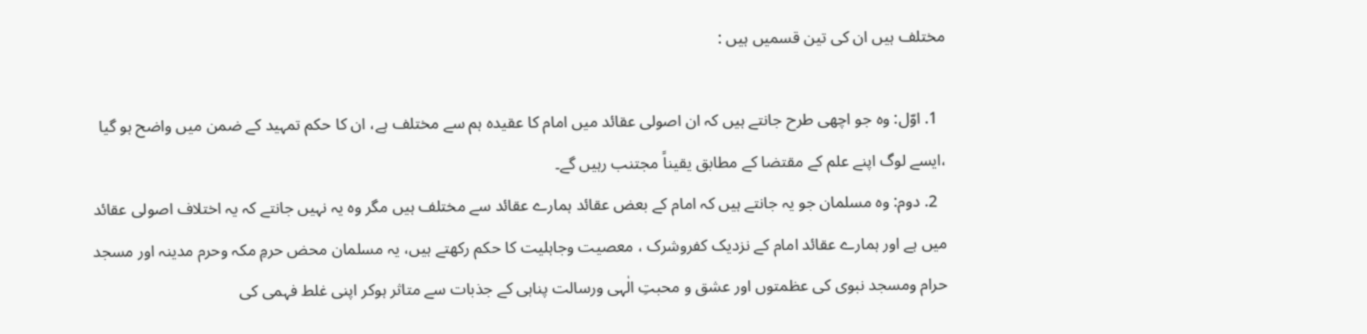مختلف ہیں ان کی تین قسمیں ہیں :

  1. اوّل: وہ جو اچھی طرح جانتے ہیں کہ ان اصولی عقائد میں امام کا عقیدہ ہم سے مختلف ہے، ان کا حکم تمہید کے ضمن میں واضح ہو گیا ،ایسے لوگ اپنے علم کے مقتضا کے مطابق یقیناً مجتنب رہیں گے۔
  2. دوم: وہ مسلمان جو یہ جانتے ہیں کہ امام کے بعض عقائد ہمارے عقائد سے مختلف ہیں مگر وہ یہ نہیں جانتے کہ یہ اختلاف اصولی عقائد میں ہے اور ہمارے عقائد امام کے نزدیک کفروشرک ، معصیت وجاہلیت کا حکم رکھتے ہیں، یہ مسلمان محض حرمِ مکہ وحرم مدینہ اور مسجد حرام ومسجد نبوی کی عظمتوں اور عشق و محبتِ الٰہی ورسالت پناہی کے جذبات سے متاثر ہوکر اپنی غلط فہمی کی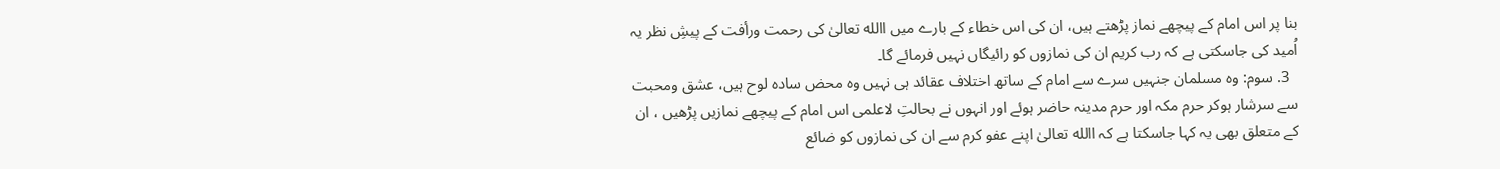بنا پر اس امام کے پیچھے نماز پڑھتے ہیں، ان کی اس خطاء کے بارے میں االله تعالیٰ کی رحمت ورأفت کے پیشِ نظر یہ اُمید کی جاسکتی ہے کہ رب کریم ان کی نمازوں کو رائیگاں نہیں فرمائے گا۔
  3. سوم: وہ مسلمان جنہیں سرے سے امام کے ساتھ اختلاف عقائد ہی نہیں وہ محض سادہ لوح ہیں، عشق ومحبت سے سرشار ہوکر حرم مکہ اور حرم مدینہ حاضر ہوئے اور انہوں نے بحالتِ لاعلمی اس امام کے پیچھے نمازیں پڑھیں ، ان کے متعلق بھی یہ کہا جاسکتا ہے کہ االله تعالیٰ اپنے عفو کرم سے ان کی نمازوں کو ضائع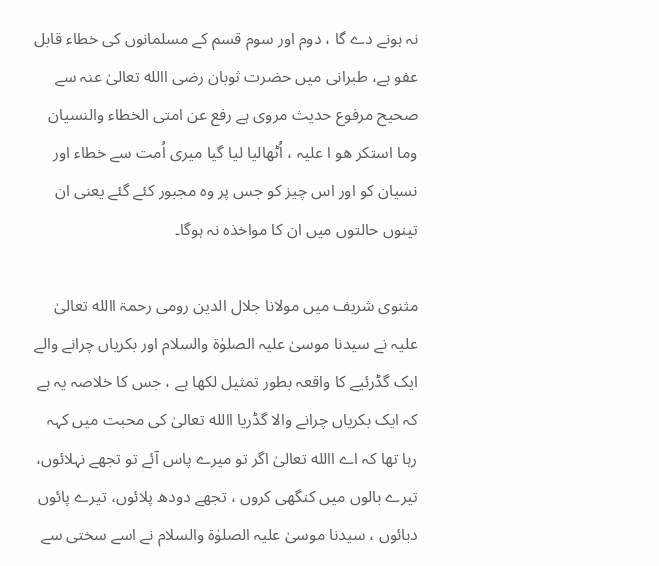نہ ہونے دے گا ، دوم اور سوم قسم کے مسلمانوں کی خطاء قابل عفو ہے، طبرانی میں حضرت ثوبان رضی االله تعالیٰ عنہ سے صحیح مرفوع حدیث مروی ہے رفع عن امتی الخطاء والنسیان وما استکر ھو ا علیہ ، اُٹھالیا لیا گیا میری اُمت سے خطاء اور نسیان کو اور اس چیز کو جس پر وہ مجبور کئے گئے یعنی ان تینوں حالتوں میں ان کا مواخذہ نہ ہوگا۔

مثنوی شریف میں مولانا جلال الدین رومی رحمۃ االله تعالیٰ علیہ نے سیدنا موسیٰ علیہ الصلوٰۃ والسلام اور بکریاں چرانے والے ایک گڈرئیے کا واقعہ بطور تمثیل لکھا ہے ، جس کا خلاصہ یہ ہے کہ ایک بکریاں چرانے والا گڈریا االله تعالیٰ کی محبت میں کہہ رہا تھا کہ اے االله تعالیٰ اگر تو میرے پاس آئے تو تجھے نہلائوں، تیرے بالوں میں کنگھی کروں ، تجھے دودھ پلائوں، تیرے پائوں دبائوں ، سیدنا موسیٰ علیہ الصلوٰۃ والسلام نے اسے سختی سے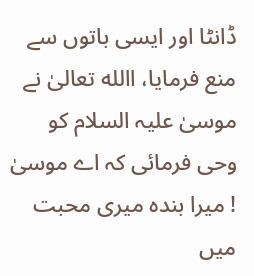ڈانٹا اور ایسی باتوں سے منع فرمایا، االله تعالیٰ نے موسیٰ علیہ السلام کو وحی فرمائی کہ اے موسیٰ ! میرا بندہ میری محبت میں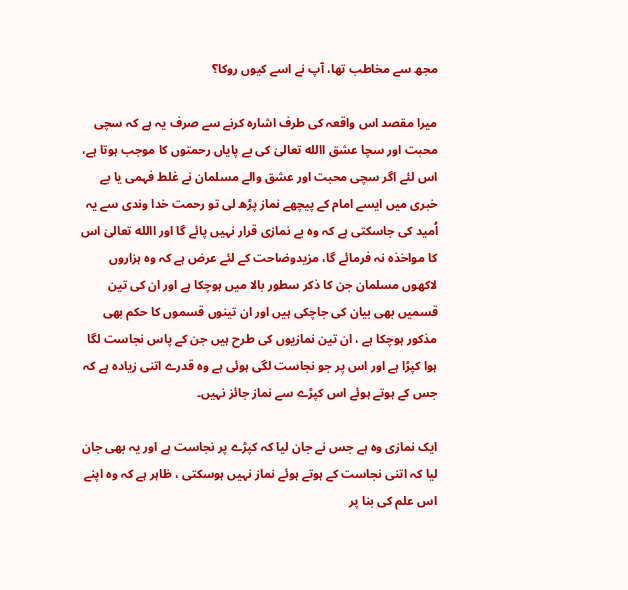مجھ سے مخاطب تھا، آپ نے اسے کیوں روکا؟

میرا مقصد اس واقعہ کی طرف اشارہ کرنے سے صرف یہ ہے کہ سچی محبت اور سچا عشق االله تعالیٰ کی بے پایاں رحمتوں کا موجب ہوتا ہے، اس لئے اگر سچی محبت اور عشق والے مسلمان نے غلط فہمی یا بے خبری میں ایسے امام کے پیچھے نماز پڑھ لی تو رحمت خدا وندی سے یہ اُمید کی جاسکتی ہے کہ وہ بے نمازی قرار نہیں پائے گا اور االله تعالیٰ اس کا مواخذہ نہ فرمائے گا، مزیدوضاحت کے لئے عرض ہے کہ وہ ہزاروں لاکھوں مسلمان جن کا ذکر سطور بالا میں ہوچکا ہے اور ان کی تین قسمیں بھی بیان کی جاچکی ہیں اور ان تینوں قسموں کا حکم بھی مذکور ہوچکا ہے ، ان تین نمازیوں کی طرح ہیں جن کے پاس نجاست لگا ہوا کپڑا ہے اور اس پر جو نجاست لگی ہوئی ہے وہ قدرے اتنی زیادہ ہے کہ جس کے ہوتے ہوئے اس کپڑے سے نماز جائز نہیں۔

ایک نمازی وہ ہے جس نے جان لیا کہ کپڑے پر نجاست ہے اور یہ بھی جان لیا کہ اتنی نجاست کے ہوتے ہوئے نماز نہیں ہوسکتی ، ظاہر ہے کہ وہ اپنے اس علم کی بنا پر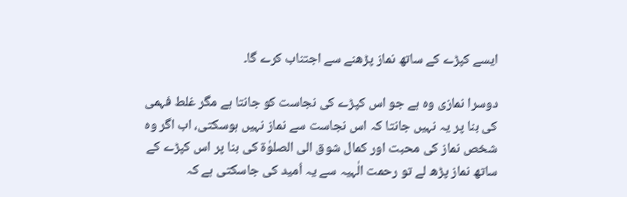ایسے کپڑے کے ساتھ نماز پڑھنے سے اجتناب کرے گا۔

دوسرا نمازی وہ ہے جو اس کپڑے کی نجاست کو جانتا ہے مگر غلط فہمی کی بنا پر یہ نہیں جانتا کہ اس نجاست سے نماز نہیں ہوسکتی، اب اگر وہ شخص نماز کی محبت اور کمال شوق الی الصلوٰۃ کی بنا پر اس کپڑے کے ساتھ نماز پڑھ لے تو رحمت الٰہیہ سے یہ اُمید کی جاسکتی ہے کہ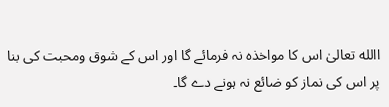االله تعالیٰ اس کا مواخذہ نہ فرمائے گا اور اس کے شوق ومحبت کی بنا پر اس کی نماز کو ضائع نہ ہونے دے گا۔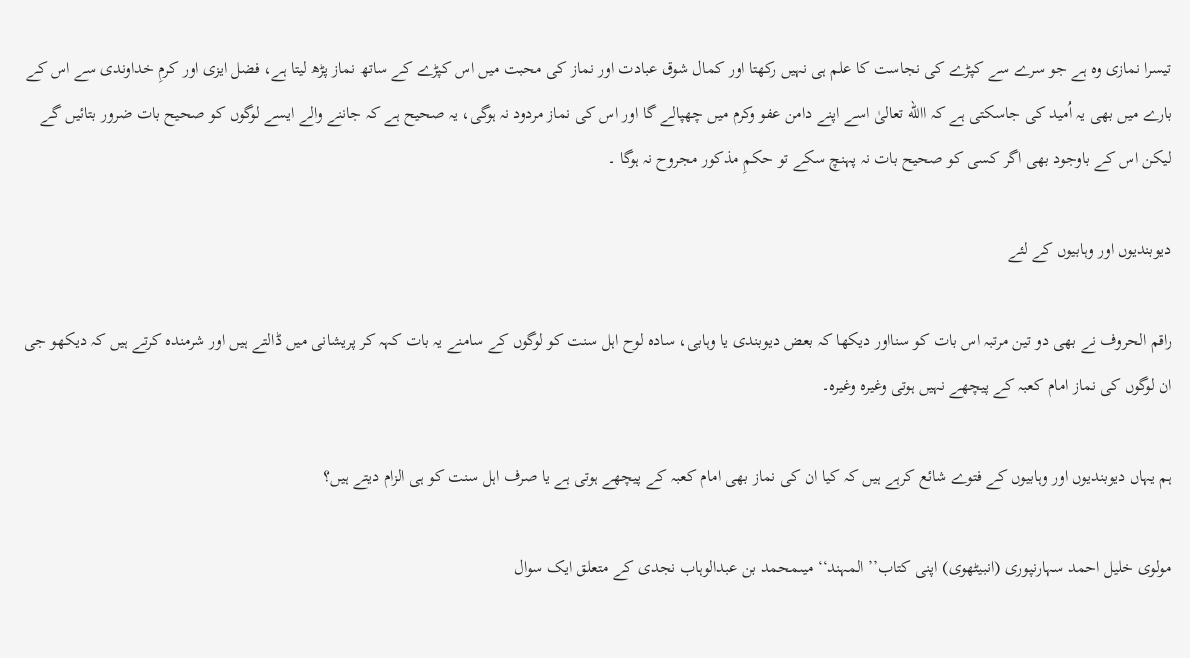تیسرا نمازی وہ ہے جو سرے سے کپڑے کی نجاست کا علم ہی نہیں رکھتا اور کمال شوق عبادت اور نماز کی محبت میں اس کپڑے کے ساتھ نماز پڑھ لیتا ہے، فضل ایزی اور کرمِ خداوندی سے اس کے بارے میں بھی یہ اُمید کی جاسکتی ہے کہ االله تعالیٰ اسے اپنے دامن عفو وکرم میں چھپالے گا اور اس کی نماز مردود نہ ہوگی، یہ صحیح ہے کہ جاننے والے ایسے لوگوں کو صحیح بات ضرور بتائیں گے لیکن اس کے باوجود بھی اگر کسی کو صحیح بات نہ پہنچ سکے تو حکمِ مذکور مجروح نہ ہوگا ۔

دیوبندیوں اور وہابیوں کے لئے

راقم الحروف نے بھی دو تین مرتبہ اس بات کو سنااور دیکھا کہ بعض دیوبندی یا وہابی، سادہ لوح اہل سنت کو لوگوں کے سامنے یہ بات کہہ کر پریشانی میں ڈالتے ہیں اور شرمندہ کرتے ہیں کہ دیکھو جی ان لوگوں کی نماز امام کعبہ کے پیچھے نہیں ہوتی وغیرہ وغیرہ۔

ہم یہاں دیوبندیوں اور وہابیوں کے فتوے شائع کرہے ہیں کہ کیا ان کی نماز بھی امام کعبہ کے پیچھے ہوتی ہے یا صرف اہل سنت کو ہی الزام دیتے ہیں؟

مولوی خلیل احمد سہارنپوری (انبیٹھوی) اپنی کتاب’’ المہند‘‘ میںمحمد بن عبدالوہاب نجدی کے متعلق ایک سوال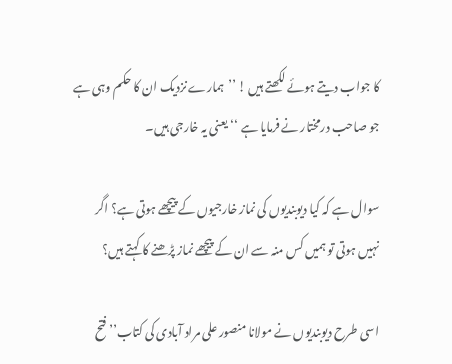کا جواب دیتے ہوئے لکھتے ہیں ! ’’ہمارے نزدیک ان کا حکم وہی ہے جو صاحب درمختار نے فرمایا ہے ‘‘ یعنی یہ خارجی ہیں۔

سوال ہے کہ کیا دیوبندیوں کی نماز خارجیوں کے پیچھے ہوتی ہے؟ اگر نہیں ہوتی تو ہمیں کس منہ سے ان کے پیچھے نماز پڑھنے کا کہتے ہیں؟

اسی طرح دیوبندیوں نے مولانا منصور علی مراد آبادی کی کتاب’’فتح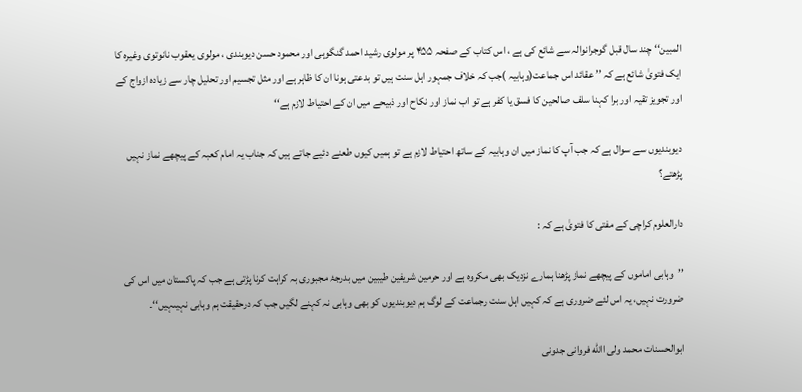المبین‘‘ چند سال قبل گوجرانوالہ سے شائع کی ہے ، اس کتاب کے صفحہ ۴۵۵ پر مولوی رشید احمد گنگوہی اور محمود حسن دیوبندی ، مولوی یعقوب نانوتوی وغیرہ کا ایک فتویٰ شائع ہے کہ ’’ عقائد اس جماعت(وہابیہ )جب کہ خلاف جمہور اہل سنت ہیں تو بدعتی ہونا ان کا ظاہر ہے اور مثل تجسیم اور تحلیل چار سے زیادہ ازواج کے اور تجویز تقیہ اور برا کہنا سلف صالحین کا فسق یا کفر ہے تو اب نماز اور نکاح اور ذبیحے میں ان کے احتیاط لازم ہے‘‘

دیوبندیوں سے سوال ہے کہ جب آپ کا نماز میں ان وہابیہ کے ساتھ احتیاط لازم ہے تو ہمیں کیوں طعنے دئیے جاتے ہیں کہ جناب یہ امام کعبہ کے پیچھے نماز نہیں پڑھتے؟

دارالعلوم کراچی کے مفتی کا فتویٰ ہے کہ :

’’وہابی اماموں کے پیچھے نماز پڑھنا ہمارے نزدیک بھی مکروہ ہے اور حرمین شریفین طیبین میں بدرجۂ مجبوری بہ کراہت کرنا پڑتی ہے جب کہ پاکستان میں اس کی ضرورت نہیں، یہ اس لئے ضروری ہے کہ کہیں اہل سنت رجماعت کے لوگ ہم دیوبندیوں کو بھی وہابی نہ کہنے لگیں جب کہ درحقیقت ہم وہابی نہیںہیں‘‘۔

ابوالحسنات محمد ولی االله فروانی جدونی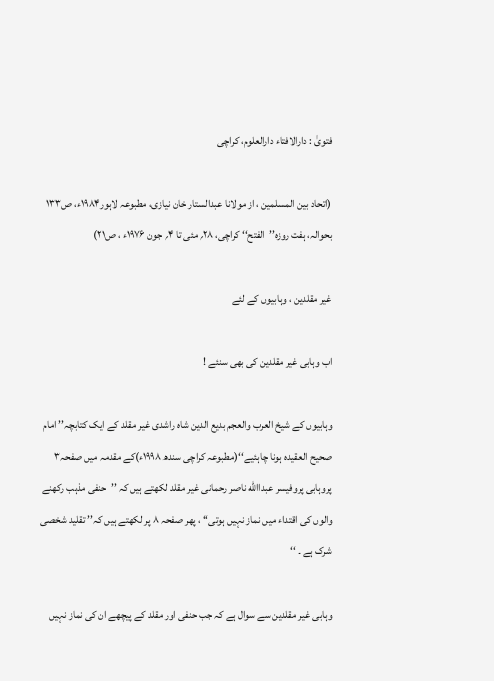فتویٰ : دارالافتاء دارالعلوم، کراچی

(اتحاد بین المسلمین ، از مولانا عبدالستار خان نیازی، مطبوعہ لاہور۱۹۸۴ء، ص۱۳۳ بحوالہ، ہفت روزہ’’الفتح‘‘ کراچی، ۲۸؍ مئی تا ۴؍ جون ۱۹۷۶ء ، ص۲۱)

غیر مقلدین ، وہابیوں کے لئے

اب وہابی غیر مقلدین کی بھی سنئے !

وہابیوں کے شیخ العرب والعجم بدیع الدین شاہ راشدی غیر مقلد کے ایک کتابچہ’’ امام صحیح العقیدہ ہونا چاہئیے‘‘(مطبوعہ کراچی سندھ ۱۹۹۸ء)کے مقدمہ میں صفحہ۳ پروہابی پروفیسر عبداالله ناصر رحمانی غیر مقلد لکھتے ہیں کہ ’’حنفی مذہب رکھنے والوں کی اقتداء میں نماز نہیں ہوتی‘‘ ، پھر صفحہ ۸ پر لکھتے ہیں کہ’’ تقلید شخصی شرک ہے ۔ ‘‘

وہابی غیر مقلدین سے سوال ہے کہ جب حنفی اور مقلد کے پیچھے ان کی نماز نہیں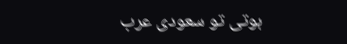ہوتی تو سعودی عرب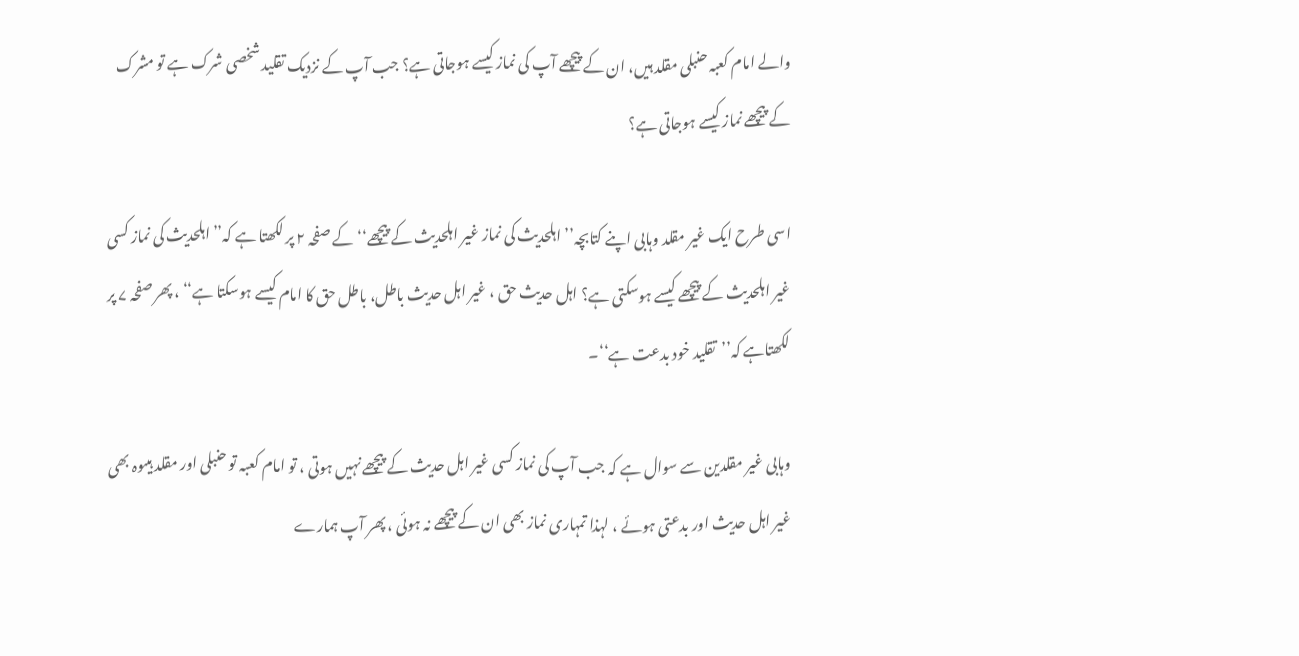والے امام کعبہ حنبلی مقلد ہیں، ان کے پیچھے آپ کی نماز کیسے ہوجاتی ہے؟ جب آپ کے نزدیک تقلید شخصی شرک ہے تو مشرک کے پیچھے نماز کیسے ہوجاتی ہے؟

اسی طرح ایک غیر مقلد وہابی اپنے کتابچہ’’ اہلحدیث کی نماز غیر اہلحدیث کے پیچھے‘‘ کے صفحہ ۲ پر لکھتا ہے کہ’’اہلحدیث کی نماز کسی غیر اہلحدیث کے پیچھے کیسے ہوسکتی ہے؟ اہل حدیث حق ، غیر اہل حدیث باطل، باطل حق کا امام کیسے ہوسکتا ہے‘‘ ، پھر صفحہ ۷ پر لکھتاہے کہ’’تقلید خود بدعت ہے‘‘۔

وہابی غیر مقلدین سے سوال ہے کہ جب آپ کی نماز کسی غیر اہل حدیث کے پیچھے نہیں ہوتی ، تو امام کعبہ تو حنبلی اور مقلد ہیںوہ بھی غیر اہل حدیث اور بدعتی ہوئے ، لہذا تمہاری نماز بھی ان کے پیچھے نہ ہوئی ، پھر آپ ہمارے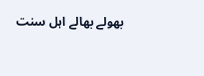بھولے بھالے اہل سنت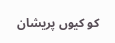کو کیوں پریشان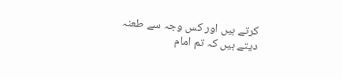کرتے ہیں اور کس وجہ سے طعنہ دیتے ہیں کہ تم امام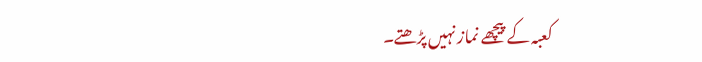کعبہ کے پیچھے نماز نہیں پڑھتے۔